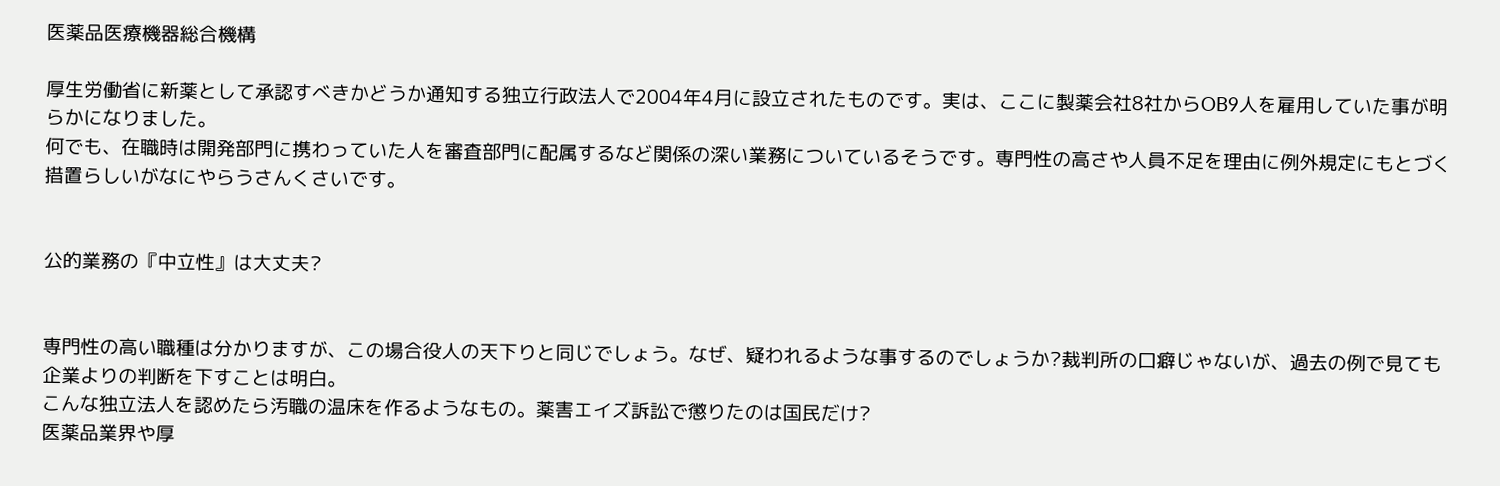医薬品医療機器総合機構

厚生労働省に新薬として承認すべきかどうか通知する独立行政法人で2004年4月に設立されたものです。実は、ここに製薬会社8社からOB9人を雇用していた事が明らかになりました。
何でも、在職時は開発部門に携わっていた人を審査部門に配属するなど関係の深い業務についているそうです。専門性の高さや人員不足を理由に例外規定にもとづく措置らしいがなにやらうさんくさいです。


公的業務の『中立性』は大丈夫?


専門性の高い職種は分かりますが、この場合役人の天下りと同じでしょう。なぜ、疑われるような事するのでしょうか?裁判所の口癖じゃないが、過去の例で見ても企業よりの判断を下すことは明白。
こんな独立法人を認めたら汚職の温床を作るようなもの。薬害エイズ訴訟で懲りたのは国民だけ?
医薬品業界や厚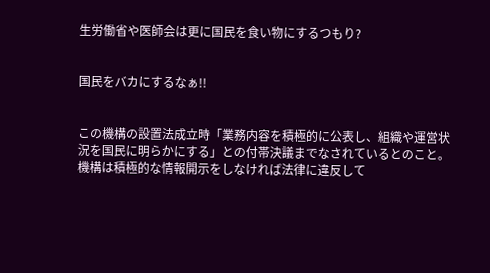生労働省や医師会は更に国民を食い物にするつもり?


国民をバカにするなぁ!!


この機構の設置法成立時「業務内容を積極的に公表し、組織や運営状況を国民に明らかにする」との付帯決議までなされているとのこと。機構は積極的な情報開示をしなければ法律に違反して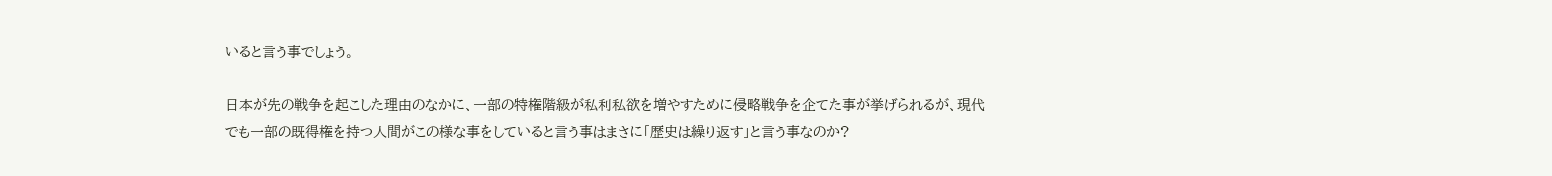いると言う事でしょう。

日本が先の戦争を起こした理由のなかに、一部の特権階級が私利私欲を増やすために侵略戦争を企てた事が挙げられるが、現代でも一部の既得権を持つ人間がこの様な事をしていると言う事はまさに「歴史は繰り返す」と言う事なのか?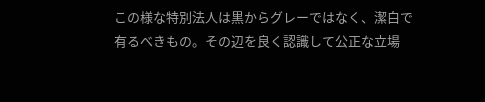この様な特別法人は黒からグレーではなく、潔白で有るべきもの。その辺を良く認識して公正な立場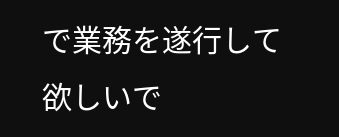で業務を遂行して欲しいで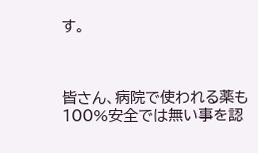す。



皆さん、病院で使われる薬も100%安全では無い事を認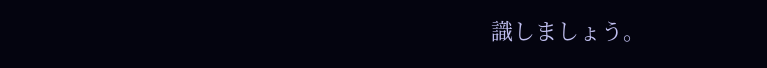識しましょう。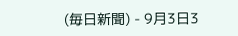(毎日新聞) - 9月3日3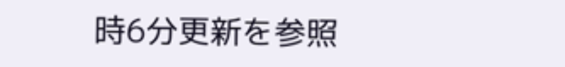時6分更新を参照